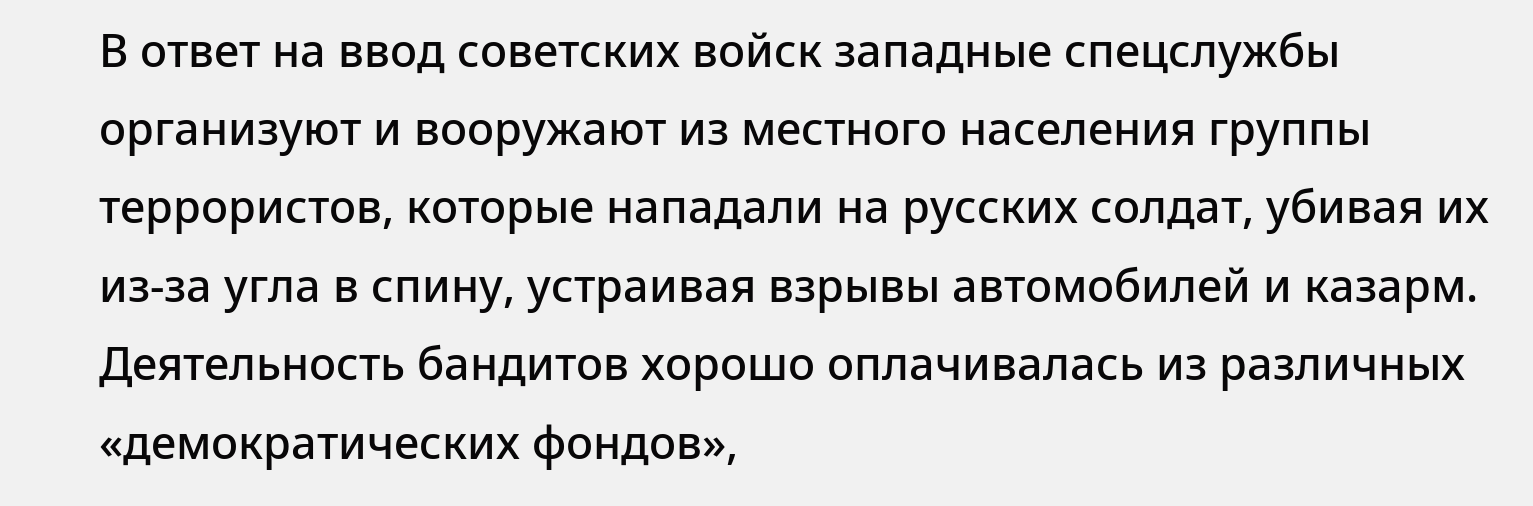В ответ на ввод советских войск западные спецслужбы организуют и вооружают из местного населения группы террористов, которые нападали на русских солдат, убивая их из-за угла в спину, устраивая взрывы автомобилей и казарм. Деятельность бандитов хорошо оплачивалась из различных «демократических фондов»,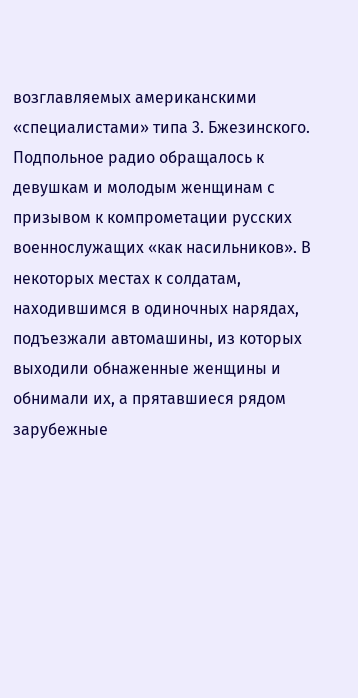возглавляемых американскими «специалистами» типа 3. Бжезинского. Подпольное радио обращалось к девушкам и молодым женщинам с призывом к компрометации русских военнослужащих «как насильников». В некоторых местах к солдатам, находившимся в одиночных нарядах, подъезжали автомашины, из которых выходили обнаженные женщины и обнимали их, а прятавшиеся рядом зарубежные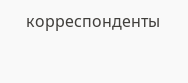корреспонденты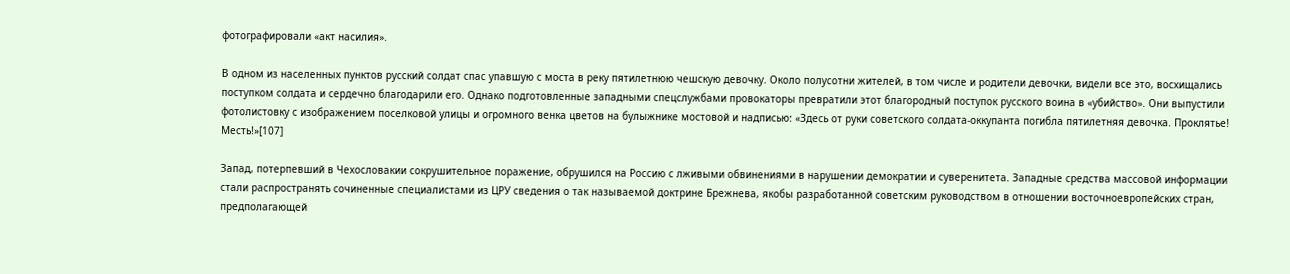фотографировали «акт насилия».

В одном из населенных пунктов русский солдат спас упавшую с моста в реку пятилетнюю чешскую девочку. Около полусотни жителей, в том числе и родители девочки, видели все это, восхищались поступком солдата и сердечно благодарили его. Однако подготовленные западными спецслужбами провокаторы превратили этот благородный поступок русского воина в «убийство». Они выпустили фотолистовку с изображением поселковой улицы и огромного венка цветов на булыжнике мостовой и надписью: «Здесь от руки советского солдата-оккупанта погибла пятилетняя девочка. Проклятье! Месть!»[107]

Запад, потерпевший в Чехословакии сокрушительное поражение, обрушился на Россию с лживыми обвинениями в нарушении демократии и суверенитета. Западные средства массовой информации стали распространять сочиненные специалистами из ЦРУ сведения о так называемой доктрине Брежнева, якобы разработанной советским руководством в отношении восточноевропейских стран, предполагающей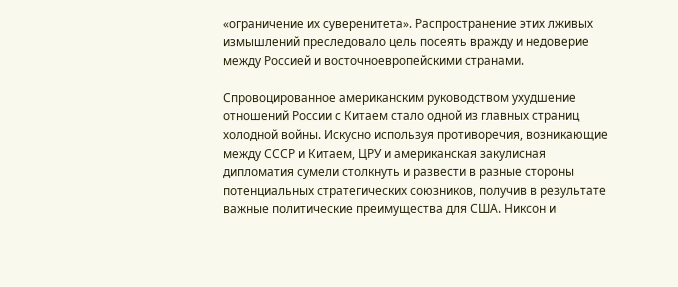«ограничение их суверенитета». Распространение этих лживых измышлений преследовало цель посеять вражду и недоверие между Россией и восточноевропейскими странами.

Спровоцированное американским руководством ухудшение отношений России с Китаем стало одной из главных страниц холодной войны. Искусно используя противоречия, возникающие между СССР и Китаем, ЦРУ и американская закулисная дипломатия сумели столкнуть и развести в разные стороны потенциальных стратегических союзников, получив в результате важные политические преимущества для США. Никсон и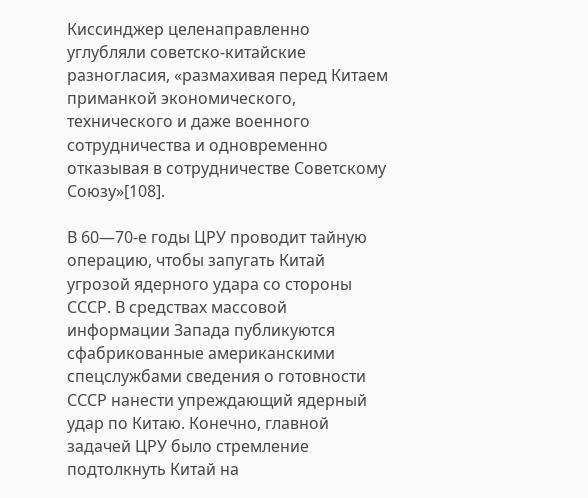Киссинджер целенаправленно углубляли советско-китайские разногласия, «размахивая перед Китаем приманкой экономического, технического и даже военного сотрудничества и одновременно отказывая в сотрудничестве Советскому Союзу»[108].

В 60—70-е годы ЦРУ проводит тайную операцию, чтобы запугать Китай угрозой ядерного удара со стороны СССР. В средствах массовой информации Запада публикуются сфабрикованные американскими спецслужбами сведения о готовности СССР нанести упреждающий ядерный удар по Китаю. Конечно, главной задачей ЦРУ было стремление подтолкнуть Китай на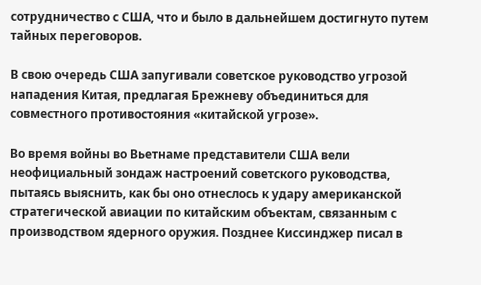сотрудничество с США, что и было в дальнейшем достигнуто путем тайных переговоров.

В свою очередь США запугивали советское руководство угрозой нападения Китая, предлагая Брежневу объединиться для совместного противостояния «китайской угрозе».

Во время войны во Вьетнаме представители США вели неофициальный зондаж настроений советского руководства, пытаясь выяснить, как бы оно отнеслось к удару американской стратегической авиации по китайским объектам, связанным с производством ядерного оружия. Позднее Киссинджер писал в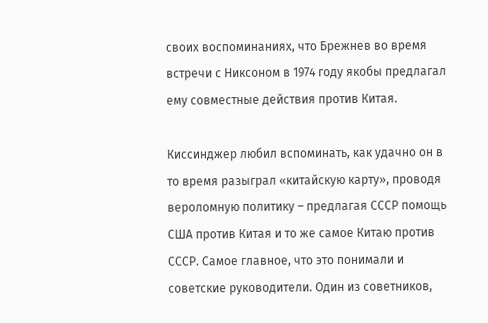своих воспоминаниях, что Брежнев во время встречи с Никсоном в 1974 году якобы предлагал ему совместные действия против Китая.

Киссинджер любил вспоминать, как удачно он в то время разыграл «китайскую карту», проводя вероломную политику – предлагая СССР помощь США против Китая и то же самое Китаю против СССР. Самое главное, что это понимали и советские руководители. Один из советников,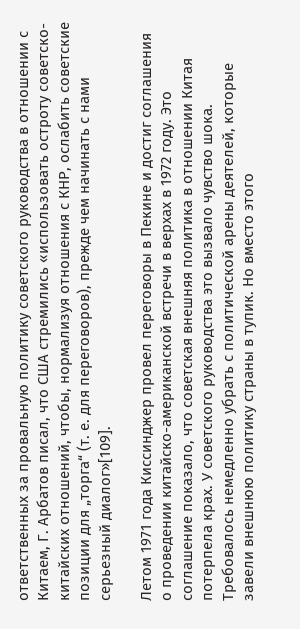ответственных за провальную политику советского руководства в отношении с Китаем, Г. Арбатов писал, что США стремились «использовать остроту советско-китайских отношений, чтобы, нормализуя отношения с КНР, ослабить советские позиции для „торга“ (т. е. для переговоров), прежде чем начинать с нами серьезный диалог»[109].

Летом 1971 года Киссинджер провел переговоры в Пекине и достиг соглашения о проведении китайско-американской встречи в верхах в 1972 году. Это соглашение показало, что советская внешняя политика в отношении Китая потерпела крах. У советского руководства это вызвало чувство шока. Требовалось немедленно убрать с политической арены деятелей, которые завели внешнюю политику страны в тупик. Но вместо этого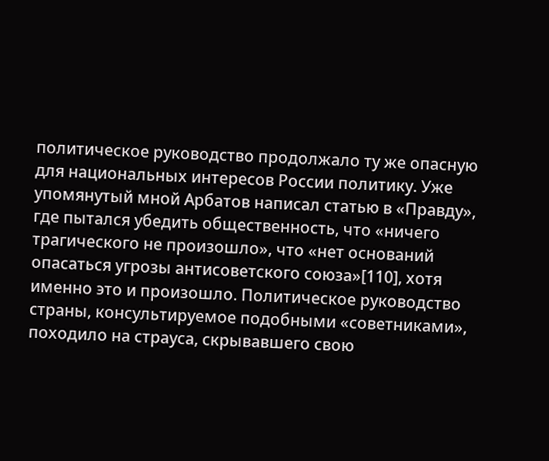политическое руководство продолжало ту же опасную для национальных интересов России политику. Уже упомянутый мной Арбатов написал статью в «Правду», где пытался убедить общественность, что «ничего трагического не произошло», что «нет оснований опасаться угрозы антисоветского союза»[110], хотя именно это и произошло. Политическое руководство страны, консультируемое подобными «советниками», походило на страуса, скрывавшего свою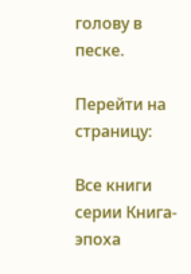голову в песке.

Перейти на страницу:

Все книги серии Книга-эпоха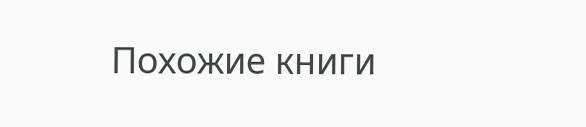Похожие книги